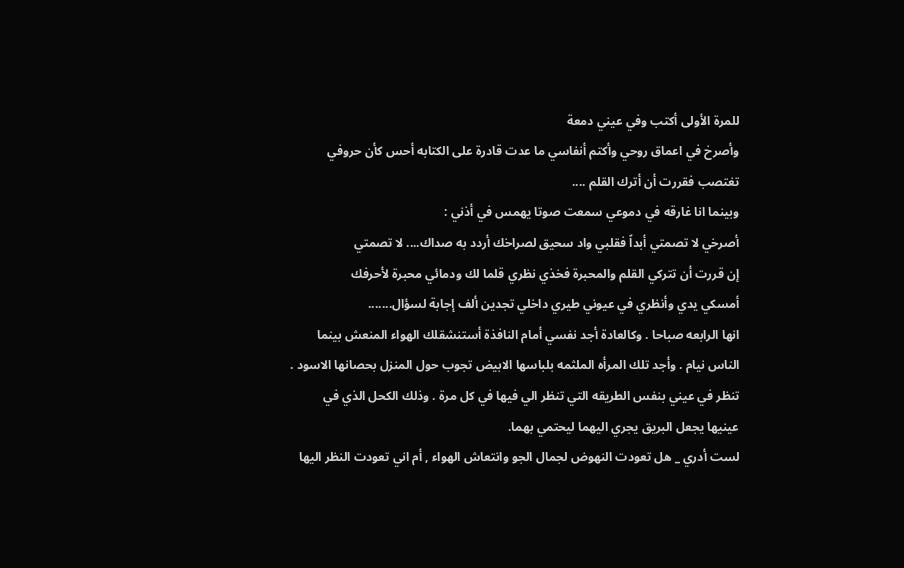للمرة الأولى أكتب وفي عيني دمعة
وأصرخ في اعماق روحي وأكتم أنفاسي ما عدت قادرة على الكتابه أحس كأن حروفي تغتصب فقررت أن أترك القلم ....
وبينما انا غارقه في دموعي سمعت صوتا يهمس في أذني :
أصرخي لا تصمتي أبداً فقلبي واد سحيق لصراخك أردد به صداك.... لا تصمتي
إن قررت أن تتركي القلم والمحبرة فخذي نظري قلما لك ودمائي محبرة لأحرفك
أمسكي يدي وأنظري في عيوني طيري داخلي تجدين ألف إجابة لسؤال.......
انها الرابعه صباحا . وكالعادة أجد نفسي أمام النافذة أستنشقلك الهواء المنعش بينما الناس نيام . وأجد تلك المرأه الملثمه بلباسها الابيض تجوب حول المنزل بحصانها الاسود . تنظر في عيني بنفس الطريقه التي تنظر الي فيها في كل مرة . وذلك الكحل الذي في عينيها يجعل البريق يجري اليهما ليحتمي بهما.
لست أدري _ هل تعودت النهوض لجمال الجو وانتعاش الهواء , أم اني تعودت النظر اليها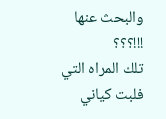والبحث عنها !!!؟؟؟
تلك المراه التي فلبت كياني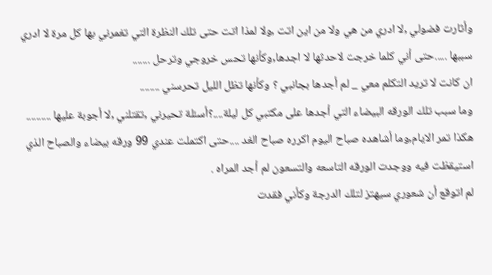وأثارت فضولي ,لا ادري من هي ولا من اين اتت ,ولا لمذا اتت حتى تلك النظرة التي تغمرني بها كل مرة لا ادري سببها .....حتى أني كلما خرجت لاحدثها لا اجدها,وكأنها تحس خروجي وترحل .......
ان كانت لا تريد التكلم معي _ لم أجدها بجانبي ؟ وكأنها تظل الليل تحرسني ........
وما سبب تلك الورقه البيضاء التي أجدها على مكتبي كل ليلة....؟أسئلة تحيرني ,تقتلني ,لا أجوبة عليها ..........
هكذا تمر الايام,وما أشاهده صباح اليوم اكرره صباح الغد ....حتى اكتملت عندي 99 ورقه بيضاء والصباح الذي استيقظت فيه ووجدت الورقه التاسعه والتسعون لم أجد المراه .
لم اتوقع أن شعوري سيهتز لتلك الدرجة وكأني فقدت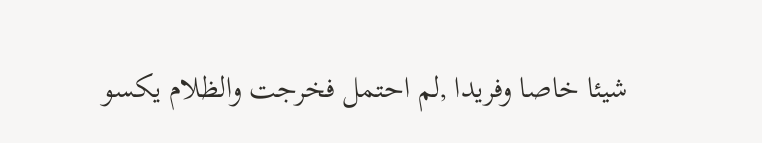شيئا خاصا وفريدا ,لم احتمل فخرجت والظلام يكسو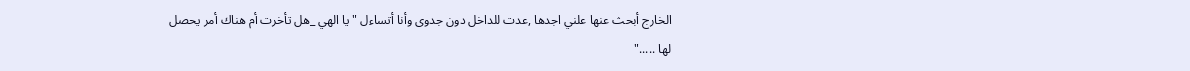الخارج أبحث عنها علني اجدها ,عدت للداخل دون جدوى وأنا أتساءل " يا الهي _هل تأخرت أم هناك أمر يحصل لها ....."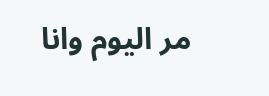مر اليوم وانا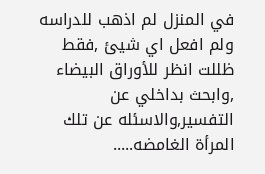في المنزل لم اذهب للدراسه ولم افعل اي شيئ ,فقط ظللت انظر للأوراق البيضاء ,وابحث بداخلي عن التفسير,والاسئله عن تلك المرأة الغامضه.....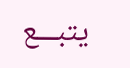يتبـــع